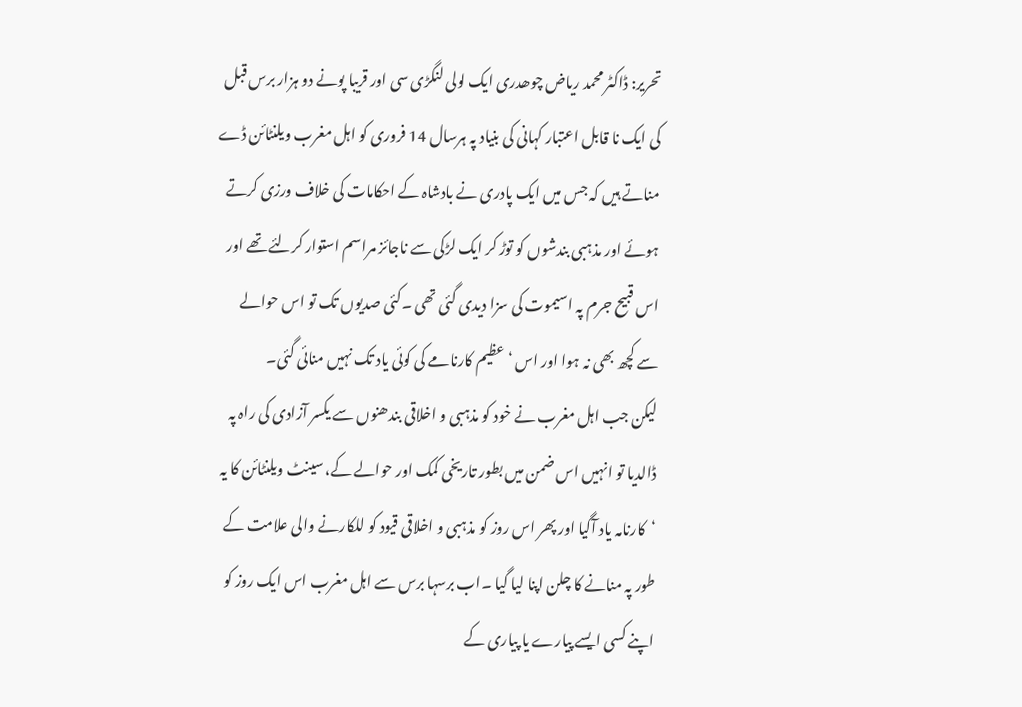تحریر: ڈاکٹر محمد ریاض چوھدری ایک لولی لنگڑی سی اور قریبا پونے دو ہزار برس قبل کی ایک نا قابل اعتبار کہانی کی بنیاد پہ ہرسال 14 فروری کو اہل مغرب ویلنٹائن ڈے مناتے ہیں کہ جس میں ایک پادری نے بادشاہ کے احکامات کی خلاف ورزی کرتے ہوئے اور مذہبی بندشوں کو توڑ کر ایک لڑکی سے ناجائز مراسم استوار کرلئے تھے اور اس قبیح جرم پہ اسیموت کی سزا دیدی گئی تھی ۔کئی صدیوں تک تو اس حوالے سے کچھ بھی نہ ہوا اور اس ‘عظیم کارنامے کی کوئی یاد تک نہیں منائی گئی۔
لیکن جب اہل مغرب نے خود کو مذہبی و اخلاقی بندھنوں سے یکسر آزادی کی راہ پہ ڈالدیا تو انہیں اس ضمن میں بطور تاریخی کمک اور حوالے کے، سینٹ ویلنٹائن کا یہ ‘کارنامہ یاد آگیا اور پھر اس روز کو مذہبی و اخلاقی قیود کو للکارنے والی علامت کے طور پہ منانے کا چلن اپنا لیا گیا ۔اب برسہا برس سے اہل مغرب اس ایک روز کو اپنے کسی ایسے پیارے یا پیاری کے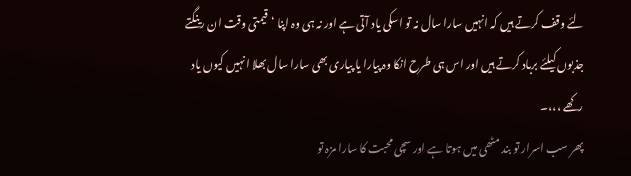لئے وقف کرتے ہیں کہ انہیں سارا سال نہ تو اسکی یاد آتی ہے اور نہ ہی وہ اپنا ‘قیمتی وقت ان رینگتے جذبوں کیلئے برباد کرتے ہیں اور اس ہی طرح انکا وہ پیارا یا پیاری بھی سارا سال بھلا انہیں کیوں یاد رکھے ،،،۔
پھر سب اسرار تو بند مٹھی میں ہوتا ہے اور سچی محبت کا سارا مزہ تو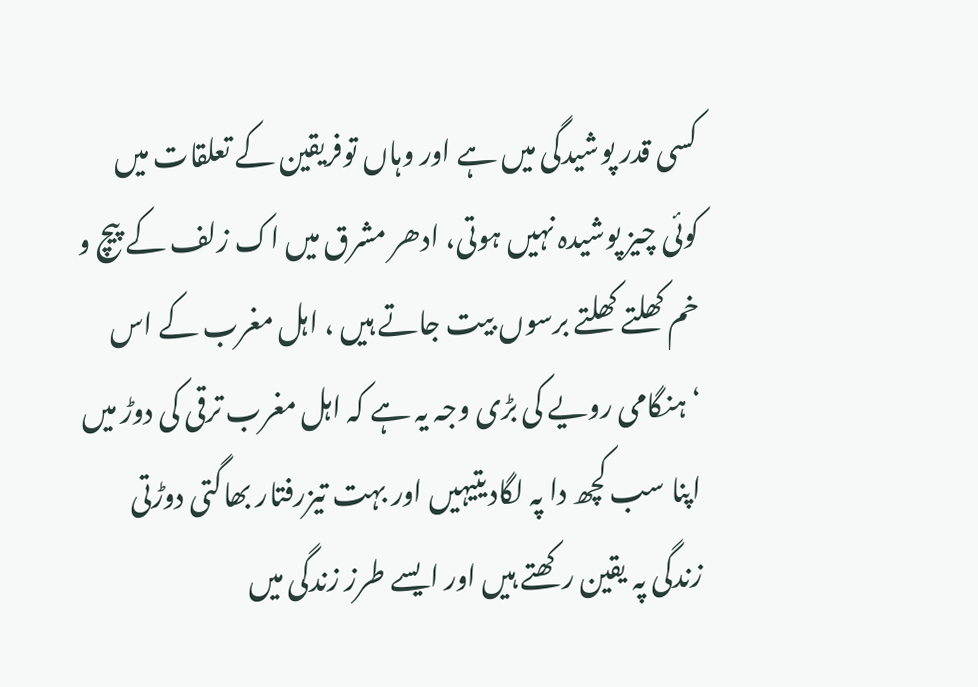کسی قدر پوشیدگی میں ہے اور وہاں توفریقین کے تعلقات میں کوئی چیز پوشیدہ نہیں ہوتی، ادھر مشرق میں اک زلف کے پیچ و خم کھلتے کھلتے برسوں بیت جاتے ہیں ، اہل مغرب کے اس ‘ہنگامی رویے کی بڑی وجہ یہ ہے کہ اہل مغرب ترقی کی دوڑ میں اپنا سب کچھ دا پہ لگادیتیہیں اور بہت تیزرفتار بھاگتی دوڑتی زندگی پہ یقین رکھتے ہیں اور ایسے طرز زندگی میں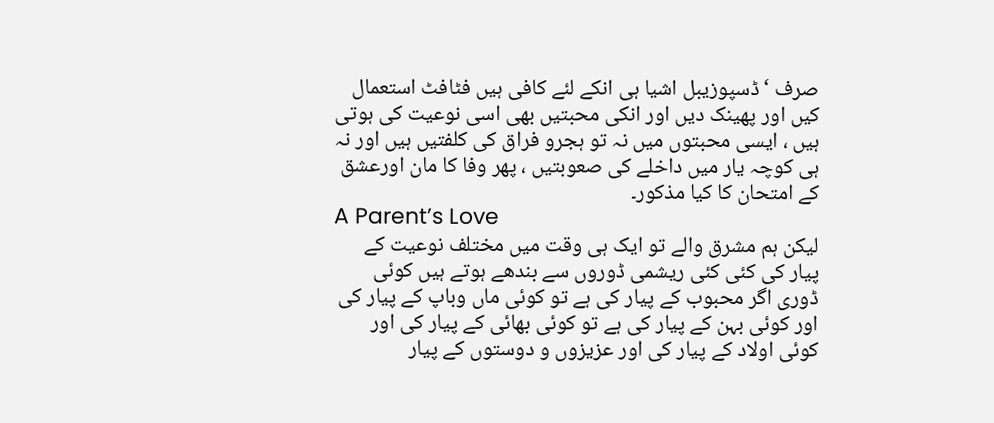صرف ‘ڈسپوزیبل اشیا ہی انکے لئے کافی ہیں فٹافٹ استعمال کیں اور پھینک دیں اور انکی محبتیں بھی اسی نوعیت کی ہوتی ہیں ، ایسی محبتوں میں نہ تو ہجرو فراق کی کلفتیں ہیں اور نہ ہی کوچہ یار میں داخلے کی صعوبتیں ، پھر وفا کا مان اورعشق کے امتحان کا کیا مذکور۔
A Parent’s Love
لیکن ہم مشرق والے تو ایک ہی وقت میں مختلف نوعیت کے پیار کی کئی کئی ریشمی ڈوروں سے بندھے ہوتے ہیں کوئی ڈوری اگر محبوب کے پیار کی ہے تو کوئی ماں وباپ کے پیار کی اور کوئی بہن کے پیار کی ہے تو کوئی بھائی کے پیار کی اور کوئی اولاد کے پیار کی اور عزیزوں و دوستوں کے پیار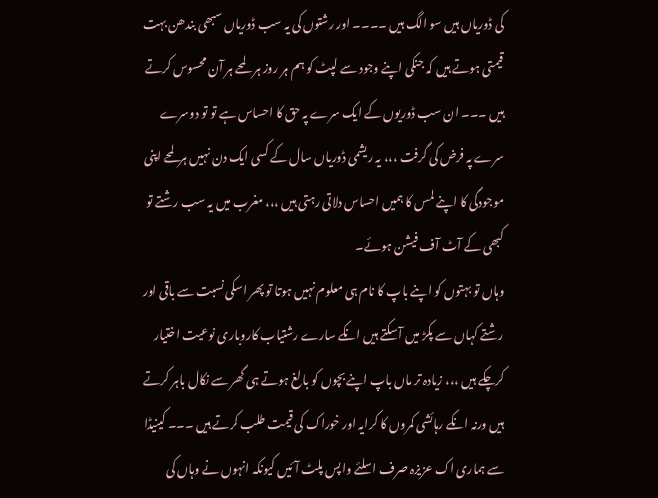کی ڈوریاں ہیں سو الگ ہیں ۔۔۔۔ اور رشتوں کی یہ سب ڈوریاں سبھی بندھن بہت قیمتی ہوتے ہیں کہ جنکی اپنے وجود سے لپٹ کو ہم ہر روز ہر لمحے ہر آن محسوس کرتے ہیں ۔۔۔ ان سب ڈوریوں کے ایک سرے پہ حق کا احساس ہے تو تو دوسرے سرے پہ فرض کی گرفت ،،، یہ ریشمی ڈوریاں سال کے کسی ایک دن نہیں ہرلمحے اپنی موجودگی کا اپنے لمس کا ہمیں احساس دلاتی رہتی ہیں ،،، مغرب میں یہ سب رشتے تو کبھی کے آٹ آف فیشن ہوئے۔
وہاں تو بہتوں کو اپنے باپ کا نام ہی معلوم نہیں ہوتا تو پھر اسکی نسبت سے باقی اور رشتے کہاں سے پکڑ میں آسکتے ہیں انکے سارے رشتیاب کاروباری نوعیت اختیار کرچکے ہیں ،،، زیادہ تر ماں باپ اپنے بچوں کو بالغ ہوتے ہی گھر سے نکال باہر کرتے ہیں ورنہ انکے رہائشی کمروں کا کرایہ اور خوراک کی قیمت طلب کرتے ہیں ۔۔۔ کینیڈا سے ہماری اک عزیزہ صرف اسلئے واپس پلٹ آئیں کیونکہ انہوں نے وہاں کی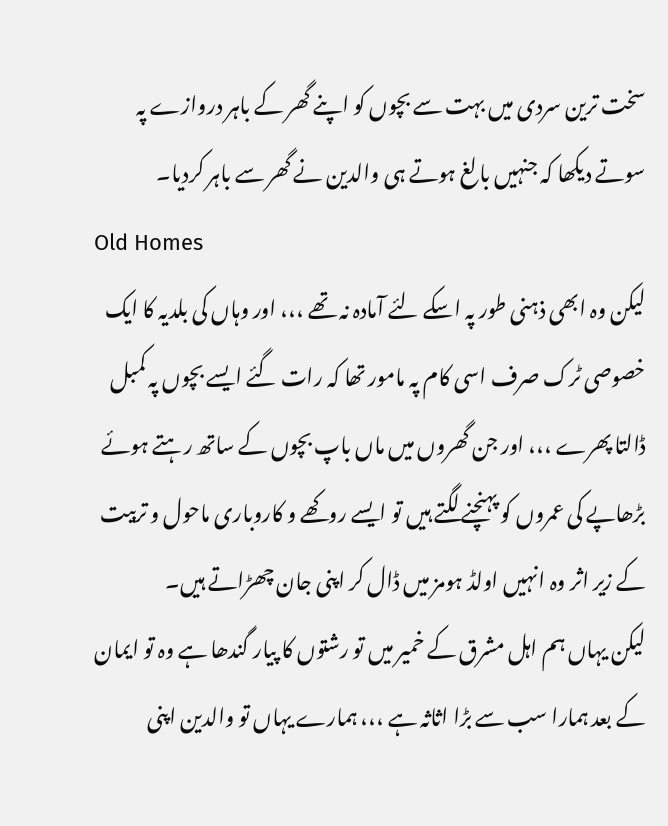سخت ترین سردی میں بہت سے بچوں کو اپنے گھر کے باہر دروازے پہ سوتے دیکھا کہ جنہیں بالغ ہوتے ہی والدین نے گھر سے باہر کردیا۔
Old Homes
لیکن وہ ابھی ذہنی طور پہ اسکے لئے آمادہ نہ تھے ،،، اور وہاں کی بلدیہ کا ایک خصوصی ٹرک صرف اسی کام پہ مامور تھا کہ رات گئے ایسے بچوں پہ کمبل ڈالتا پھرے ،،، اور جن گھروں میں ماں باپ بچوں کے ساتھ رہتے ہوئے بڑھاپے کی عمروں کو پہنچنے لگتے ہیں تو ایسے روکھے و کاروباری ماحول و تربیت کے زیر اثر وہ انہیں اولڈ ہومز میں ڈال کر اپنی جان چھڑاتے ہیں۔
لیکن یہاں ہم اہل مشرق کے خمیر میں تو رشتوں کا پیار گندھا ہے وہ تو ایمان کے بعد ہمارا سب سے بڑا اثاثہ ہے ،،، ہمارے یہاں تو والدین اپنی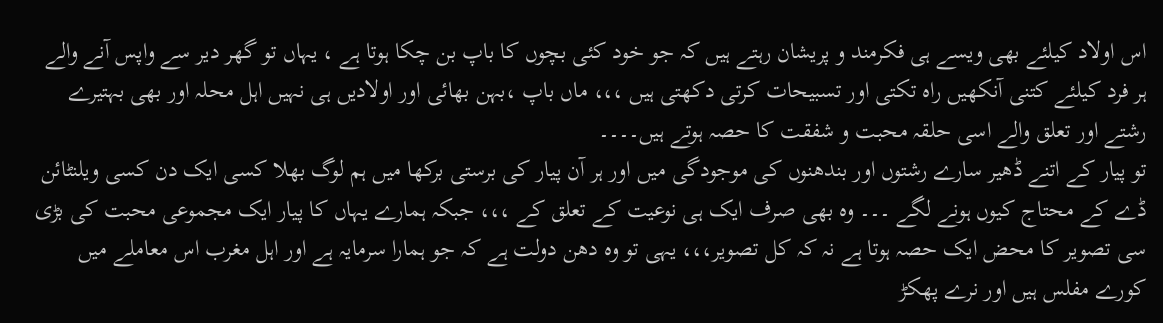اس اولاد کیلئے بھی ویسے ہی فکرمند و پریشان رہتے ہیں کہ جو خود کئی بچوں کا باپ بن چکا ہوتا ہے ، یہاں تو گھر دیر سے واپس آنے والے ہر فرد کیلئے کتنی آنکھیں راہ تکتی اور تسبیحات کرتی دکھتی ہیں ،،، ماں باپ ،بہن بھائی اور اولادیں ہی نہیں اہل محلہ اور بھی بہتیرے رشتے اور تعلق والے اسی حلقہ محبت و شفقت کا حصہ ہوتے ہیں۔۔۔۔
تو پیار کے اتنے ڈھیر سارے رشتوں اور بندھنوں کی موجودگی میں اور ہر آن پیار کی برستی برکھا میں ہم لوگ بھلا کسی ایک دن کسی ویلنٹائن ڈے کے محتاج کیوں ہونے لگے ۔۔۔ وہ بھی صرف ایک ہی نوعیت کے تعلق کے ،،، جبکہ ہمارے یہاں کا پیار ایک مجموعی محبت کی بڑی سی تصویر کا محض ایک حصہ ہوتا ہے نہ کہ کل تصویر،،، یہی تو وہ دھن دولت ہے کہ جو ہمارا سرمایہ ہے اور اہل مغرب اس معاملے میں کورے مفلس ہیں اور نرے پھکڑ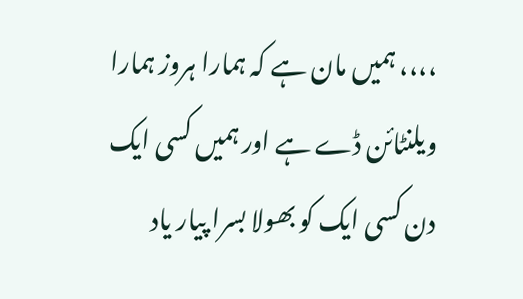،،،، ہمیں مان ہے کہ ہمارا ہروز ہمارا ویلنٹائن ڈے ہے اور ہمیں کسی ایک دن کسی ایک کو بھولا بسرا پیار یاد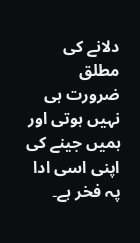دلانے کی مطلق ضرورت ہی نہیں ہوتی اور ہمیں جینے کی اپنی اسی ادا پہ فخر ہے۔